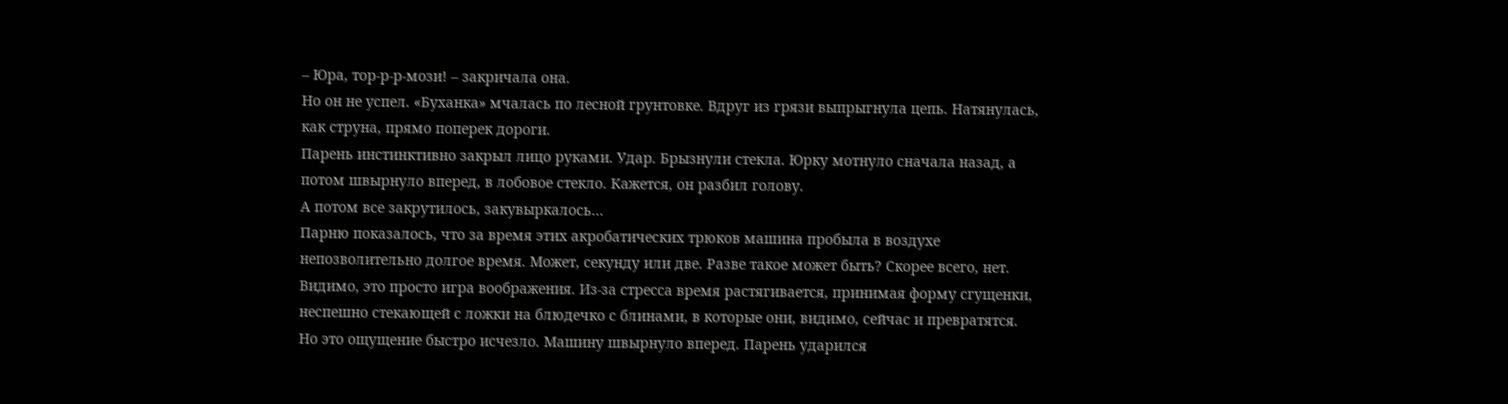– Юра, тор-р-р-мози! – закричала она.
Но он не успел. «Буханка» мчалась по лесной грунтовке. Вдруг из грязи выпрыгнула цепь. Натянулась, как струна, прямо поперек дороги.
Парень инстинктивно закрыл лицо руками. Удар. Брызнули стекла. Юрку мотнуло сначала назад, а потом швырнуло вперед, в лобовое стекло. Кажется, он разбил голову.
А потом все закрутилось, закувыркалось…
Парню показалось, что за время этих акробатических трюков машина пробыла в воздухе непозволительно долгое время. Может, секунду или две. Разве такое может быть? Скорее всего, нет. Видимо, это просто игра воображения. Из-за стресса время растягивается, принимая форму сгущенки, неспешно стекающей с ложки на блюдечко с блинами, в которые они, видимо, сейчас и превратятся.
Но это ощущение быстро исчезло. Машину швырнуло вперед. Парень ударился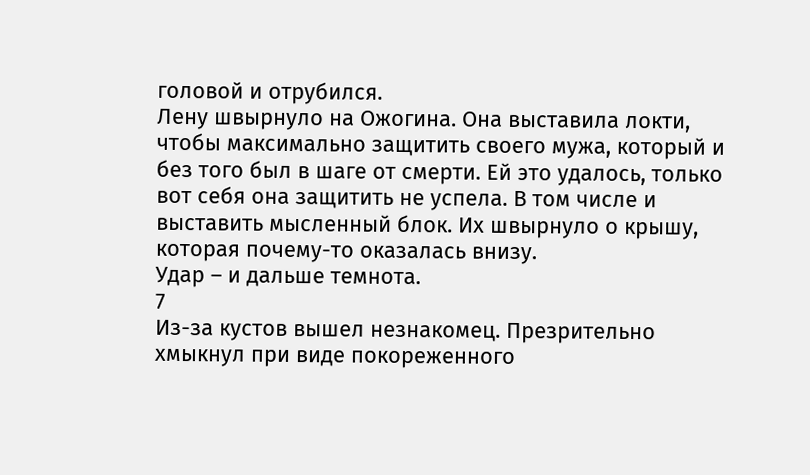головой и отрубился.
Лену швырнуло на Ожогина. Она выставила локти, чтобы максимально защитить своего мужа, который и без того был в шаге от смерти. Ей это удалось, только вот себя она защитить не успела. В том числе и выставить мысленный блок. Их швырнуло о крышу, которая почему-то оказалась внизу.
Удар – и дальше темнота.
7
Из-за кустов вышел незнакомец. Презрительно хмыкнул при виде покореженного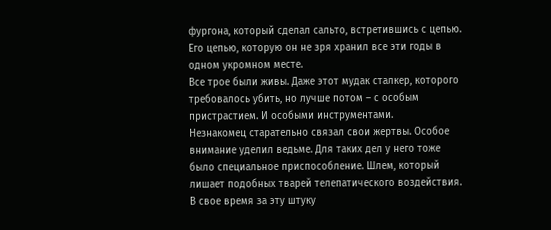фургона, который сделал сальто, встретившись с цепью. Его цепью, которую он не зря хранил все эти годы в одном укромном месте.
Все трое были живы. Даже этот мудак сталкер, которого требовалось убить, но лучше потом – с особым пристрастием. И особыми инструментами.
Незнакомец старательно связал свои жертвы. Особое внимание уделил ведьме. Для таких дел у него тоже было специальное приспособление. Шлем, который лишает подобных тварей телепатического воздействия. В свое время за эту штуку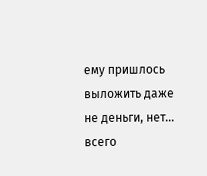ему пришлось выложить даже не деньги, нет… всего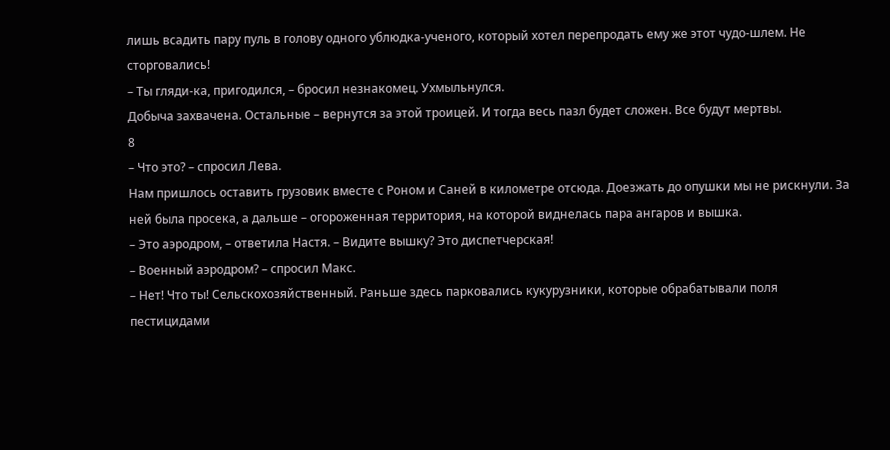лишь всадить пару пуль в голову одного ублюдка-ученого, который хотел перепродать ему же этот чудо-шлем. Не сторговались!
– Ты гляди-ка, пригодился, – бросил незнакомец. Ухмыльнулся.
Добыча захвачена. Остальные – вернутся за этой троицей. И тогда весь пазл будет сложен. Все будут мертвы.
8
– Что это? – спросил Лева.
Нам пришлось оставить грузовик вместе с Роном и Саней в километре отсюда. Доезжать до опушки мы не рискнули. За ней была просека, а дальше – огороженная территория, на которой виднелась пара ангаров и вышка.
– Это аэродром, – ответила Настя. – Видите вышку? Это диспетчерская!
– Военный аэродром? – спросил Макс.
– Нет! Что ты! Сельскохозяйственный. Раньше здесь парковались кукурузники, которые обрабатывали поля пестицидами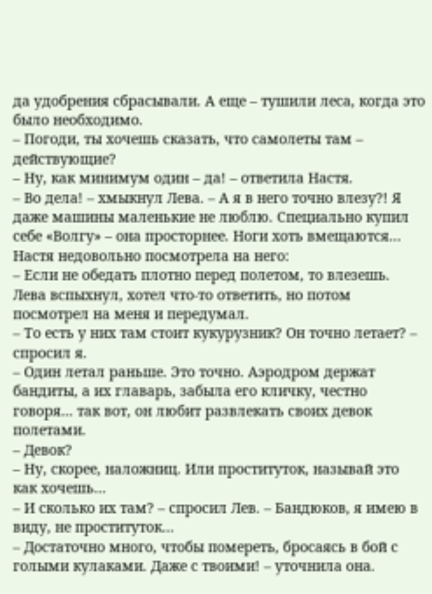да удобрения сбрасывали. А еще – тушили леса, когда это было необходимо.
– Погоди, ты хочешь сказать, что самолеты там – действующие?
– Ну, как минимум один – да! – ответила Настя.
– Во дела! – хмыкнул Лева. – А я в него точно влезу?! Я даже машины маленькие не люблю. Специально купил себе «Волгу» – она просторнее. Ноги хоть вмещаются…
Настя недовольно посмотрела на него:
– Если не обедать плотно перед полетом, то влезешь.
Лева вспыхнул, хотел что-то ответить, но потом посмотрел на меня и передумал.
– То есть у них там стоит кукурузник? Он точно летает? – спросил я.
– Один летал раньше. Это точно. Аэродром держат бандиты, а их главарь, забыла его кличку, честно говоря… так вот, он любит развлекать своих девок полетами.
– Девок?
– Ну, скорее, наложниц. Или проституток, называй это как хочешь…
– И сколько их там? – спросил Лев. – Бандюков, я имею в виду, не проституток…
– Достаточно много, чтобы помереть, бросаясь в бой с голыми кулаками. Даже с твоими! – уточнила она.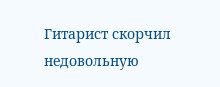Гитарист скорчил недовольную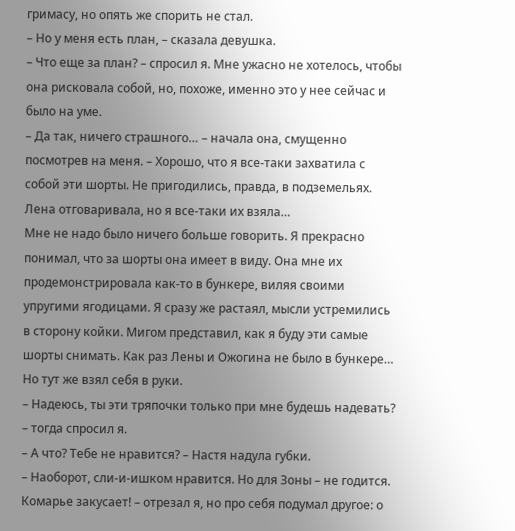гримасу, но опять же спорить не стал.
– Но у меня есть план, – сказала девушка.
– Что еще за план? – спросил я. Мне ужасно не хотелось, чтобы она рисковала собой, но, похоже, именно это у нее сейчас и было на уме.
– Да так, ничего страшного… – начала она, смущенно посмотрев на меня. – Хорошо, что я все-таки захватила с собой эти шорты. Не пригодились, правда, в подземельях. Лена отговаривала, но я все-таки их взяла…
Мне не надо было ничего больше говорить. Я прекрасно понимал, что за шорты она имеет в виду. Она мне их продемонстрировала как-то в бункере, виляя своими упругими ягодицами. Я сразу же растаял, мысли устремились в сторону койки. Мигом представил, как я буду эти самые шорты снимать. Как раз Лены и Ожогина не было в бункере…
Но тут же взял себя в руки.
– Надеюсь, ты эти тряпочки только при мне будешь надевать? – тогда спросил я.
– А что? Тебе не нравится? – Настя надула губки.
– Наоборот, сли-и-ишком нравится. Но для Зоны – не годится. Комарье закусает! – отрезал я, но про себя подумал другое: о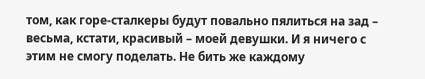том, как горе-сталкеры будут повально пялиться на зад – весьма, кстати, красивый – моей девушки. И я ничего с этим не смогу поделать. Не бить же каждому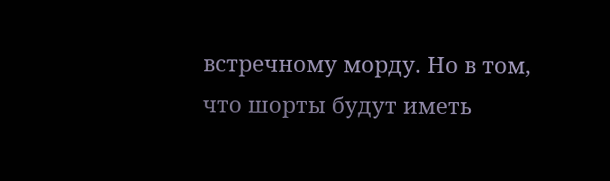встречному морду. Но в том, что шорты будут иметь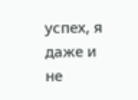успех, я даже и не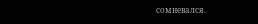сомневался.